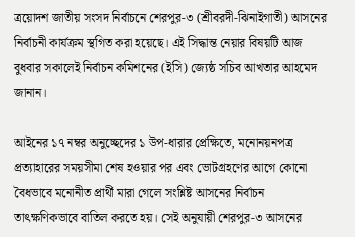ত্রয়োদশ জাতীয় সংসদ নির্বাচনে শেরপুর-৩ (শ্রীবরদী-ঝিনাইগাতী) আসনের নির্বাচনী কার্যক্রম স্থগিত করা হয়েছে। এই সিদ্ধান্ত নেয়ার বিষয়টি আজ বুধবার সকালেই নির্বাচন কমিশনের (ইসি) জ্যেষ্ঠ সচিব আখতার আহমেদ জানান।

আইনের ১৭ নম্বর অনুচ্ছেদের ১ উপ-ধারার প্রেক্ষিতে, মনোনয়নপত্র প্রত্যাহারের সময়সীমা শেষ হওয়ার পর এবং ভোটগ্রহণের আগে কোনো বৈধভাবে মনোনীত প্রার্থী মারা গেলে সংশ্লিষ্ট আসনের নির্বাচন তাৎক্ষণিকভাবে বাতিল করতে হয়। সেই অনুযায়ী শেরপুর-৩ আসনের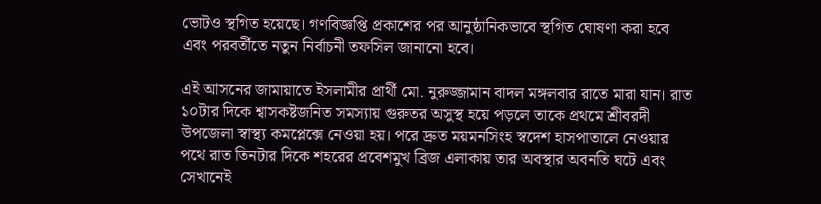ভোটও স্থগিত হয়েছে। গণবিজ্ঞপ্তি প্রকাশের পর আনুষ্ঠানিকভাবে স্থগিত ঘোষণা করা হবে এবং পরবর্তীতে নতুন নির্বাচনী তফসিল জানানো হবে।

এই আসনের জামায়াতে ইসলামীর প্রার্থী মো. নুরুজ্জামান বাদল মঙ্গলবার রাতে মারা যান। রাত ১০টার দিকে শ্বাসকষ্টজনিত সমস্যায় গুরুতর অসুস্থ হয়ে পড়লে তাকে প্রথমে শ্রীবরদী উপজেলা স্বাস্থ্য কমপ্লেক্সে নেওয়া হয়। পরে দ্রুত ময়মনসিংহ স্বদেশ হাসপাতালে নেওয়ার পথে রাত তিনটার দিকে শহরের প্রবেশমুখ ব্রিজ এলাকায় তার অবস্থার অবনতি ঘটে এবং সেখানেই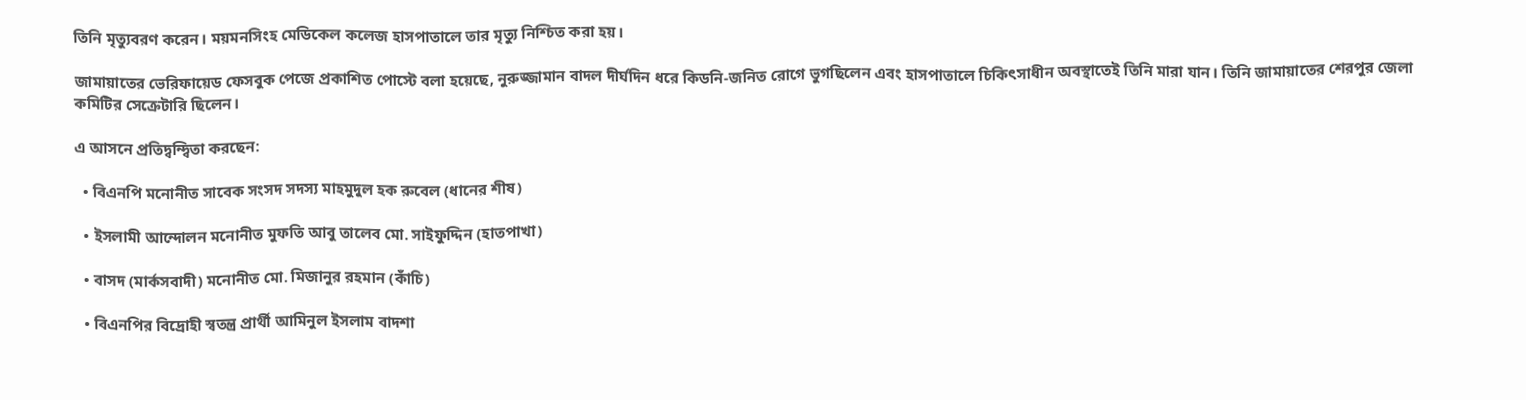তিনি মৃত্যুবরণ করেন। ময়মনসিংহ মেডিকেল কলেজ হাসপাতালে তার মৃত্যু নিশ্চিত করা হয়।

জামায়াতের ভেরিফায়েড ফেসবুক পেজে প্রকাশিত পোস্টে বলা হয়েছে, নুরুজ্জামান বাদল দীর্ঘদিন ধরে কিডনি-জনিত রোগে ভুগছিলেন এবং হাসপাতালে চিকিৎসাধীন অবস্থাতেই তিনি মারা যান। তিনি জামায়াতের শেরপুর জেলা কমিটির সেক্রেটারি ছিলেন।

এ আসনে প্রতিদ্বন্দ্বিতা করছেন:

  • বিএনপি মনোনীত সাবেক সংসদ সদস্য মাহমুদুল হক রুবেল (ধানের শীষ)

  • ইসলামী আন্দোলন মনোনীত মুফতি আবু তালেব মো. সাইফুদ্দিন (হাতপাখা)

  • বাসদ (মার্কসবাদী) মনোনীত মো. মিজানুর রহমান (কাঁচি)

  • বিএনপির বিদ্রোহী স্বতন্ত্র প্রার্থী আমিনুল ইসলাম বাদশা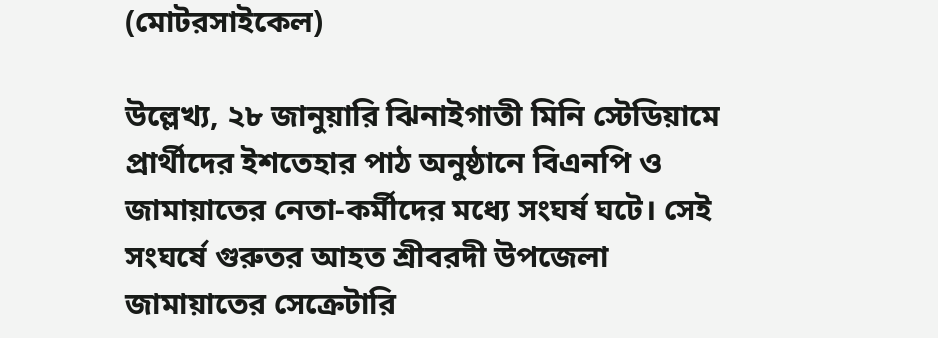(মোটরসাইকেল)

উল্লেখ্য, ২৮ জানুয়ারি ঝিনাইগাতী মিনি স্টেডিয়ামে প্রার্থীদের ইশতেহার পাঠ অনুষ্ঠানে বিএনপি ও জামায়াতের নেতা-কর্মীদের মধ্যে সংঘর্ষ ঘটে। সেই সংঘর্ষে গুরুতর আহত শ্রীবরদী উপজেলা জামায়াতের সেক্রেটারি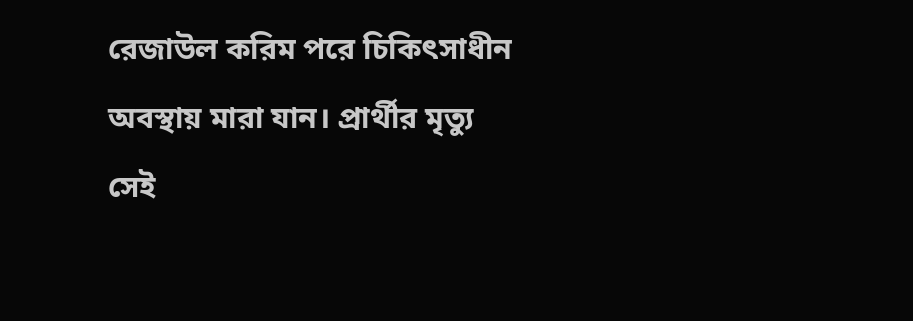রেজাউল করিম পরে চিকিৎসাধীন অবস্থায় মারা যান। প্রার্থীর মৃত্যু সেই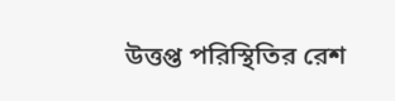উত্তপ্ত পরিস্থিতির রেশ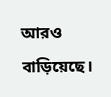আরও বাড়িয়েছে।